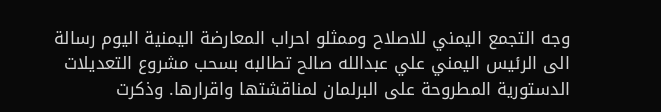وجه التجمع اليمني للاصلاح وممثلو احراب المعارضة اليمنية اليوم رسالة الى الرئيس اليمني علي عبدالله صالح تطالبه بسحب مشروع التعديلات الدستورية المطروحة على البرلمان لمناقشتها واقرارها. وذكرت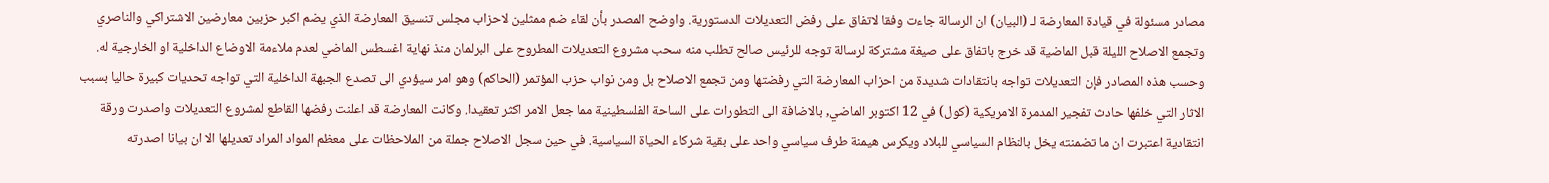مصادر مسئولة في قيادة المعارضة لـ (البيان) ان الرسالة جاءت وفقا لاتفاق على رفض التعديلات الدستورية. واوضح المصدر بأن لقاء ضم ممثلين لاحزاب مجلس تنسيق المعارضة الذي يضم اكبر حزبين معارضين الاشتراكي والناصري وتجمع الاصلاح الليلة قبل الماضية قد خرج باتفاق على صيغة مشتركة لرسالة توجه للرئيس صالح تطلب منه سحب مشروع التعديلات المطروح على البرلمان منذ نهاية اغسطس الماضي لعدم ملاءمة الاوضاع الداخلية او الخارجية له. وحسب هذه المصادر فإن التعديلات تواجه بانتقادات شديدة من احزاب المعارضة التي رفضتها ومن تجمع الاصلاح بل ومن نواب حزب المؤتمر (الحاكم) وهو امر سيؤدي الى تصدع الجبهة الداخلية التي تواجه تحديات كبيرة حاليا بسبب الاثار التي خلفها حادث تفجير المدمرة الامريكية (كول) في 12 اكتوبر الماضي, بالاضافة الى التطورات على الساحة الفلسطينية مما جعل الامر اكثر تعقيدا. وكانت المعارضة قد اعلنت رفضها القاطع لمشروع التعديلات واصدرت ورقة انتقادية اعتبرت ان ما تضمنته يخل بالنظام السياسي للبلاد ويكرس هيمنة طرف سياسي واحد على بقية شركاء الحياة السياسية. في حين سجل الاصلاح جملة من الملاحظات على معظم المواد المراد تعديلها الا ان بيانا اصدرته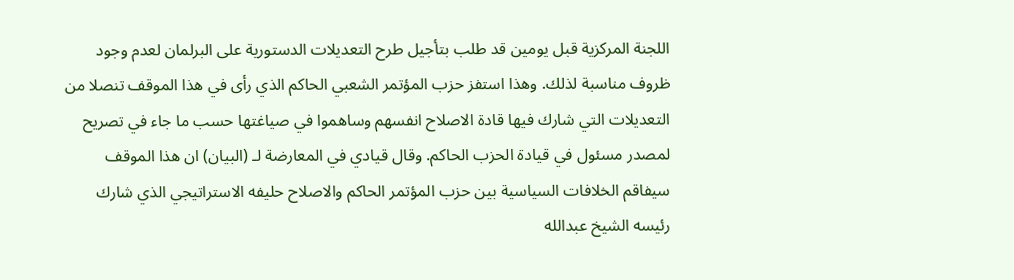اللجنة المركزية قبل يومين قد طلب بتأجيل طرح التعديلات الدستورية على البرلمان لعدم وجود ظروف مناسبة لذلك. وهذا استفز حزب المؤتمر الشعبي الحاكم الذي رأى في هذا الموقف تنصلا من التعديلات التي شارك فيها قادة الاصلاح انفسهم وساهموا في صياغتها حسب ما جاء في تصريح لمصدر مسئول في قيادة الحزب الحاكم. وقال قيادي في المعارضة لـ (البيان) ان هذا الموقف سيفاقم الخلافات السياسية بين حزب المؤتمر الحاكم والاصلاح حليفه الاستراتيجي الذي شارك رئيسه الشيخ عبدالله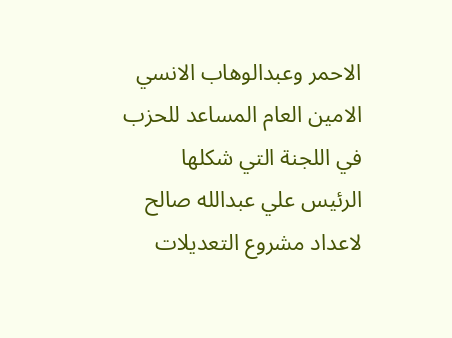الاحمر وعبدالوهاب الانسي الامين العام المساعد للحزب في اللجنة التي شكلها الرئيس علي عبدالله صالح لاعداد مشروع التعديلات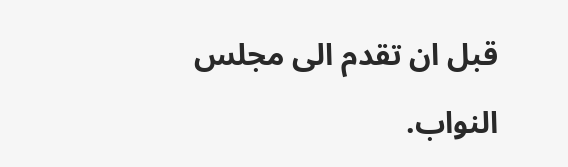قبل ان تقدم الى مجلس النواب.